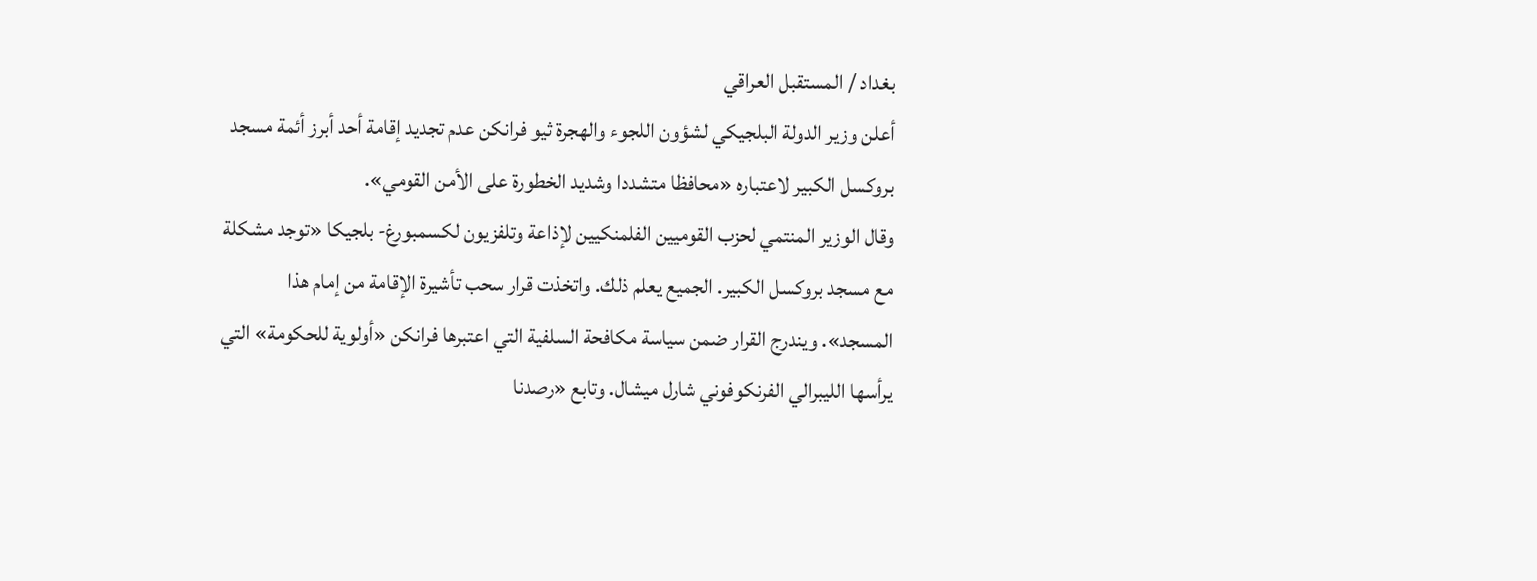بغداد / المستقبل العراقي
أعلن وزير الدولة البلجيكي لشؤون اللجوء والهجرة ثيو فرانكن عدم تجديد إقامة أحد أبرز أئمة مسجد بروكسل الكبير لاعتباره «محافظا متشددا وشديد الخطورة على الأمن القومي».
وقال الوزير المنتمي لحزب القوميين الفلمنكيين لإذاعة وتلفزيون لكسمبورغ- بلجيكا «توجد مشكلة مع مسجد بروكسل الكبير. الجميع يعلم ذلك. واتخذت قرار سحب تأشيرة الإقامة من إمام هذا المسجد». ويندرج القرار ضمن سياسة مكافحة السلفية التي اعتبرها فرانكن «أولوية للحكومة» التي يرأسها الليبرالي الفرنكوفوني شارل ميشال. وتابع «رصدنا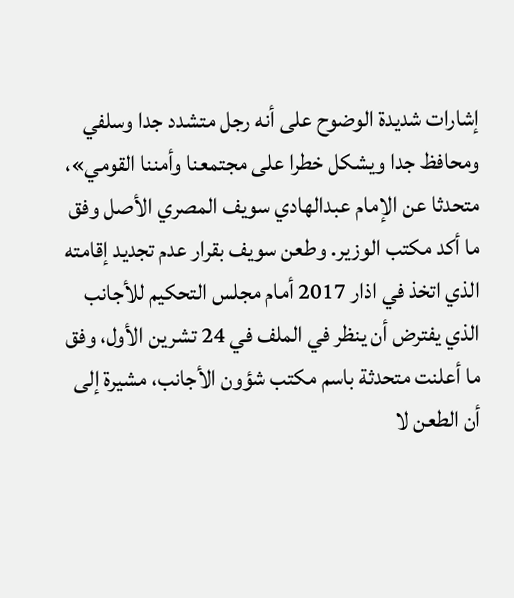إشارات شديدة الوضوح على أنه رجل متشدد جدا وسلفي ومحافظ جدا ويشكل خطرا على مجتمعنا وأمننا القومي»، متحدثا عن الإمام عبدالهادي سويف المصري الأصل وفق ما أكد مكتب الوزير. وطعن سويف بقرار عدم تجديد إقامته الذي اتخذ في اذار 2017 أمام مجلس التحكيم للأجانب الذي يفترض أن ينظر في الملف في 24 تشرين الأول، وفق ما أعلنت متحدثة باسم مكتب شؤون الأجانب، مشيرة إلى أن الطعن لا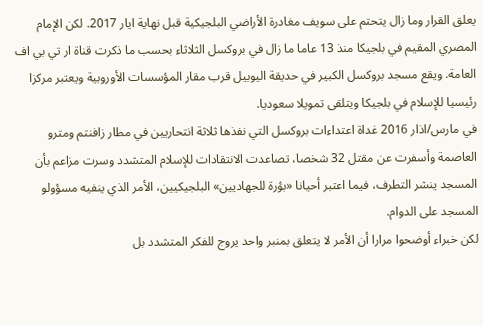يعلق القرار وما زال يتحتم على سويف مغادرة الأراضي البلجيكية قبل نهاية ايار 2017. لكن الإمام المصري المقيم في بلجيكا منذ 13 عاما ما زال في بروكسل الثلاثاء بحسب ما ذكرت قناة ار تي بي اف العامة. ويقع مسجد بروكسل الكبير في حديقة اليوبيل قرب مقار المؤسسات الأوروبية ويعتبر مركزا رئيسيا للإسلام في بلجيكا ويتلقى تمويلا سعوديا.
في مارس/اذار 2016 غداة اعتداءات بروكسل التي نفذها ثلاثة انتحاريين في مطار زافنتم ومترو العاصمة وأسفرت عن مقتل 32 شخصا، تصاعدت الانتقادات للإسلام المتشدد وسرت مزاعم بأن المسجد ينشر التطرف، فيما اعتبر أحيانا «بؤرة للجهاديين» البلجيكيين، الأمر الذي ينفيه مسؤولو المسجد على الدوام.
لكن خبراء أوضحوا مرارا أن الأمر لا يتعلق بمنبر واحد يروج للفكر المتشدد بل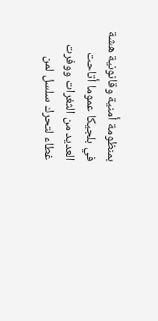بمنظومة أمنية وقانونية هشة في بلجيكا عموما أتاحت العديد من الثغرات ووفرت غطاء لتحرك سلسل لمن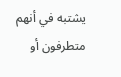يشتبه في أنهم متطرفون أو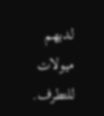لديهم ميولات للتطرف.